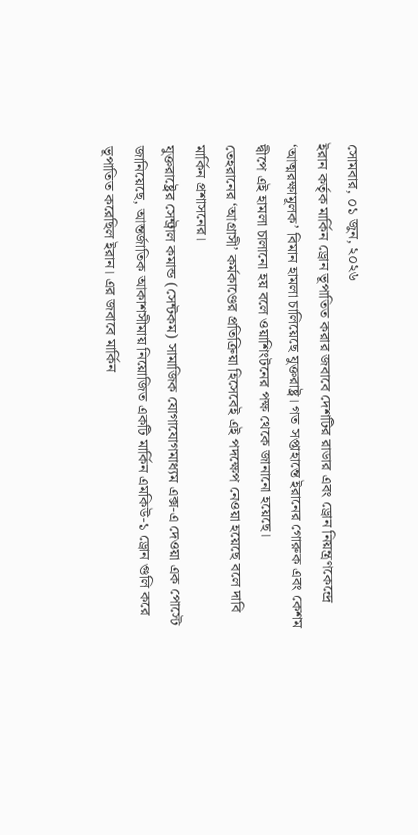সোমবার, ০১ জুন, ২০২৬
ইরান কর্তৃক মার্কিন ড্রোন ভূপাতিত করার জবাবে দেশটির রাডার এবং ড্রোন নিয়ন্ত্রণকেন্দ্রে ‘আত্মরক্ষামূলক’ বিমান হামলা চালিয়েছে যুক্তরাষ্ট্র। গত সপ্তাহান্তে ইরানের গোরুক এবং কেশম দ্বীপে এই হামলা চালানো হয় বলে ওয়াশিংটনের পক্ষ থেকে জানানো হয়েছে।
তেহরানের ‘আগ্রাসী’ কর্মকাণ্ডের প্রতিক্রিয়া হিসেবেই এই পদক্ষেপ নেওয়া হয়েছে বলে দাবি মার্কিন প্রশাসনের।
যুক্তরাষ্ট্রের সেন্ট্রাল কমান্ড (সেন্টকম) সামাজিক যোগাযোগমাধ্যম এক্স-এ দেওয়া এক পোস্টে জানিয়েছে, আন্তর্জাতিক আকাশসীমায় নিয়োজিত একটি মার্কিন এমকিউ-১ ড্রোন গুলি করে ভূপাতিত করেছিল ইরান। এর জবাবে মার্কিন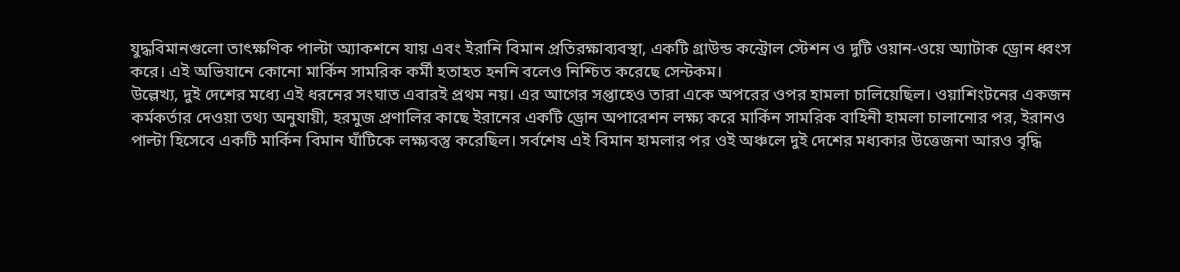যুদ্ধবিমানগুলো তাৎক্ষণিক পাল্টা অ্যাকশনে যায় এবং ইরানি বিমান প্রতিরক্ষাব্যবস্থা, একটি গ্রাউন্ড কন্ট্রোল স্টেশন ও দুটি ওয়ান-ওয়ে অ্যাটাক ড্রোন ধ্বংস করে। এই অভিযানে কোনো মার্কিন সামরিক কর্মী হতাহত হননি বলেও নিশ্চিত করেছে সেন্টকম।
উল্লেখ্য, দুই দেশের মধ্যে এই ধরনের সংঘাত এবারই প্রথম নয়। এর আগের সপ্তাহেও তারা একে অপরের ওপর হামলা চালিয়েছিল। ওয়াশিংটনের একজন কর্মকর্তার দেওয়া তথ্য অনুযায়ী, হরমুজ প্রণালির কাছে ইরানের একটি ড্রোন অপারেশন লক্ষ্য করে মার্কিন সামরিক বাহিনী হামলা চালানোর পর, ইরানও পাল্টা হিসেবে একটি মার্কিন বিমান ঘাঁটিকে লক্ষ্যবস্তু করেছিল। সর্বশেষ এই বিমান হামলার পর ওই অঞ্চলে দুই দেশের মধ্যকার উত্তেজনা আরও বৃদ্ধি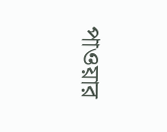পাওয়ার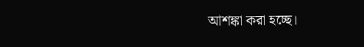আশঙ্কা করা হচ্ছে।